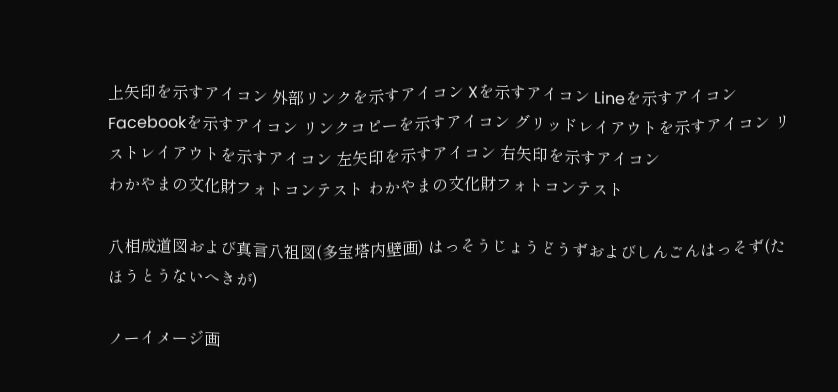上矢印を示すアイコン 外部リンクを示すアイコン Xを示すアイコン Lineを示すアイコン Facebookを示すアイコン リンクコピーを示すアイコン グリッドレイアウトを示すアイコン リストレイアウトを示すアイコン 左矢印を示すアイコン 右矢印を示すアイコン
わかやまの文化財フォトコンテスト わかやまの文化財フォトコンテスト

八相成道図および真言八祖図(多宝塔内壁画) はっそうじょうどうずおよびしんごんはっそず(たほうとうないへきが)

ノーイメージ画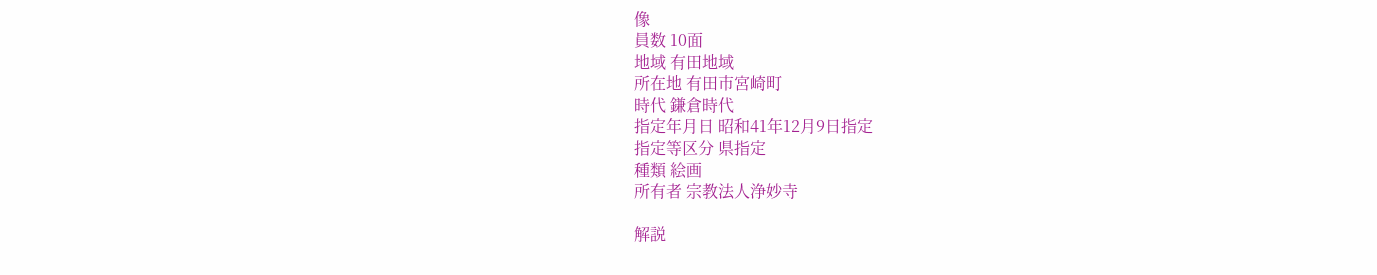像
員数 10面
地域 有田地域
所在地 有田市宮崎町
時代 鎌倉時代
指定年月日 昭和41年12月9日指定
指定等区分 県指定
種類 絵画
所有者 宗教法人浄妙寺

解説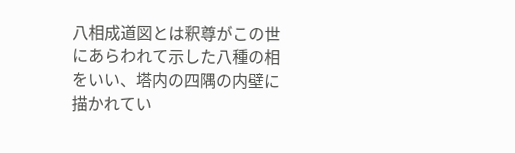八相成道図とは釈尊がこの世にあらわれて示した八種の相をいい、塔内の四隅の内壁に描かれてい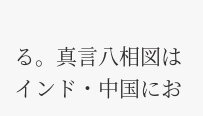る。真言八相図はインド・中国にお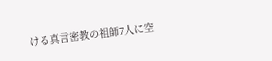ける真言密教の祖師7人に空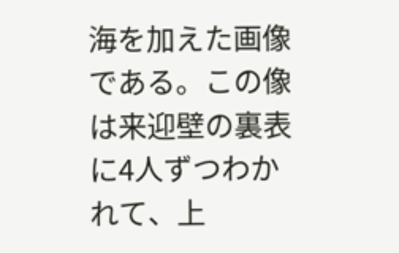海を加えた画像である。この像は来迎壁の裏表に4人ずつわかれて、上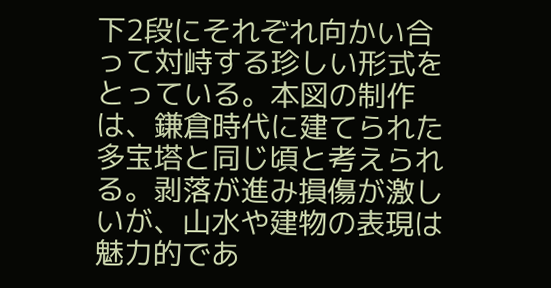下2段にそれぞれ向かい合って対峙する珍しい形式をとっている。本図の制作は、鎌倉時代に建てられた多宝塔と同じ頃と考えられる。剥落が進み損傷が激しいが、山水や建物の表現は魅力的であ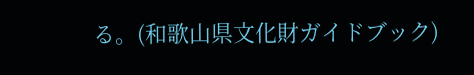る。(和歌山県文化財ガイドブック)